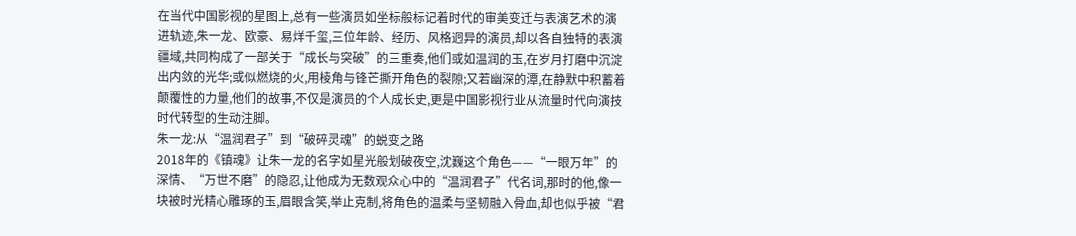在当代中国影视的星图上,总有一些演员如坐标般标记着时代的审美变迁与表演艺术的演进轨迹,朱一龙、欧豪、易烊千玺,三位年龄、经历、风格迥异的演员,却以各自独特的表演疆域,共同构成了一部关于“成长与突破”的三重奏,他们或如温润的玉,在岁月打磨中沉淀出内敛的光华;或似燃烧的火,用棱角与锋芒撕开角色的裂隙;又若幽深的潭,在静默中积蓄着颠覆性的力量,他们的故事,不仅是演员的个人成长史,更是中国影视行业从流量时代向演技时代转型的生动注脚。
朱一龙:从“温润君子”到“破碎灵魂”的蜕变之路
2018年的《镇魂》让朱一龙的名字如星光般划破夜空,沈巍这个角色——“一眼万年”的深情、“万世不磨”的隐忍,让他成为无数观众心中的“温润君子”代名词,那时的他,像一块被时光精心雕琢的玉,眉眼含笑,举止克制,将角色的温柔与坚韧融入骨血,却也似乎被“君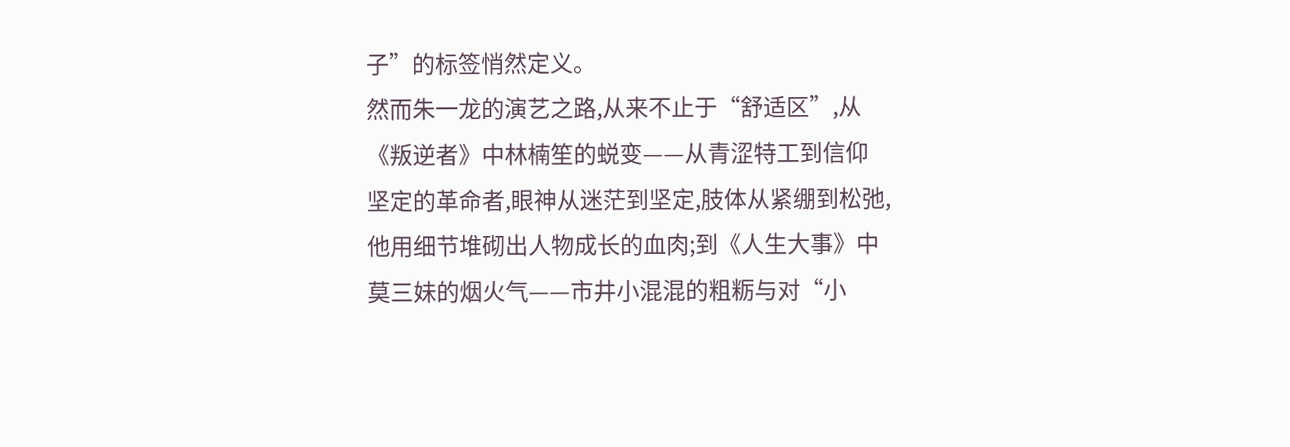子”的标签悄然定义。
然而朱一龙的演艺之路,从来不止于“舒适区”,从《叛逆者》中林楠笙的蜕变——从青涩特工到信仰坚定的革命者,眼神从迷茫到坚定,肢体从紧绷到松弛,他用细节堆砌出人物成长的血肉;到《人生大事》中莫三妹的烟火气——市井小混混的粗粝与对“小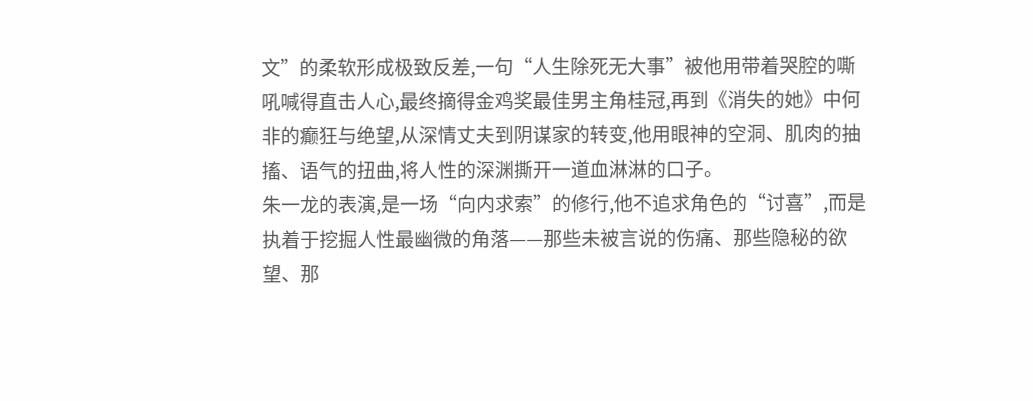文”的柔软形成极致反差,一句“人生除死无大事”被他用带着哭腔的嘶吼喊得直击人心,最终摘得金鸡奖最佳男主角桂冠,再到《消失的她》中何非的癫狂与绝望,从深情丈夫到阴谋家的转变,他用眼神的空洞、肌肉的抽搐、语气的扭曲,将人性的深渊撕开一道血淋淋的口子。
朱一龙的表演,是一场“向内求索”的修行,他不追求角色的“讨喜”,而是执着于挖掘人性最幽微的角落——那些未被言说的伤痛、那些隐秘的欲望、那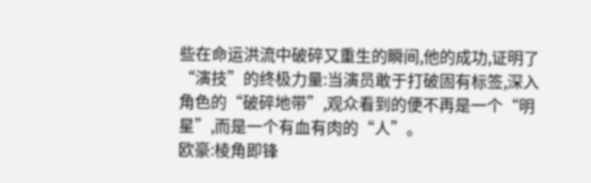些在命运洪流中破碎又重生的瞬间,他的成功,证明了“演技”的终极力量:当演员敢于打破固有标签,深入角色的“破碎地带”,观众看到的便不再是一个“明星”,而是一个有血有肉的“人”。
欧豪:棱角即锋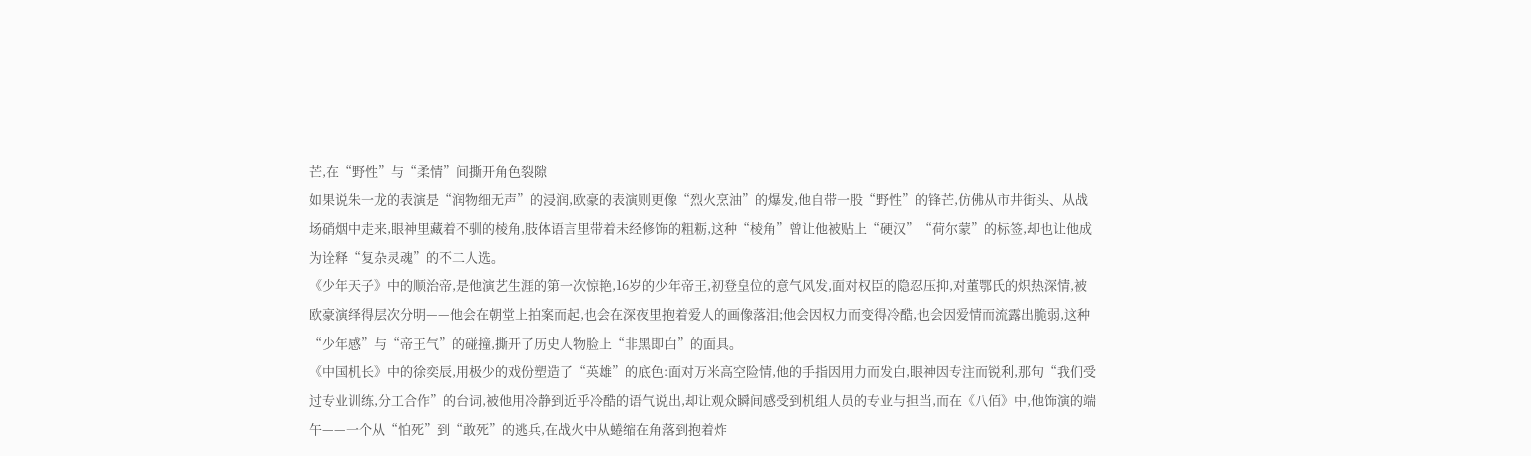芒,在“野性”与“柔情”间撕开角色裂隙
如果说朱一龙的表演是“润物细无声”的浸润,欧豪的表演则更像“烈火烹油”的爆发,他自带一股“野性”的锋芒,仿佛从市井街头、从战场硝烟中走来,眼神里藏着不驯的棱角,肢体语言里带着未经修饰的粗粝,这种“棱角”曾让他被贴上“硬汉”“荷尔蒙”的标签,却也让他成为诠释“复杂灵魂”的不二人选。
《少年天子》中的顺治帝,是他演艺生涯的第一次惊艳,16岁的少年帝王,初登皇位的意气风发,面对权臣的隐忍压抑,对董鄂氏的炽热深情,被欧豪演绎得层次分明——他会在朝堂上拍案而起,也会在深夜里抱着爱人的画像落泪;他会因权力而变得冷酷,也会因爱情而流露出脆弱,这种“少年感”与“帝王气”的碰撞,撕开了历史人物脸上“非黑即白”的面具。
《中国机长》中的徐奕辰,用极少的戏份塑造了“英雄”的底色:面对万米高空险情,他的手指因用力而发白,眼神因专注而锐利,那句“我们受过专业训练,分工合作”的台词,被他用冷静到近乎冷酷的语气说出,却让观众瞬间感受到机组人员的专业与担当,而在《八佰》中,他饰演的端午——一个从“怕死”到“敢死”的逃兵,在战火中从蜷缩在角落到抱着炸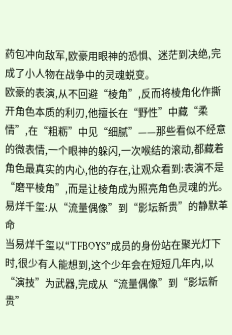药包冲向敌军,欧豪用眼神的恐惧、迷茫到决绝,完成了小人物在战争中的灵魂蜕变。
欧豪的表演,从不回避“棱角”,反而将棱角化作撕开角色本质的利刃,他擅长在“野性”中藏“柔情”,在“粗粝”中见“细腻”——那些看似不经意的微表情,一个眼神的躲闪,一次喉结的滚动,都藏着角色最真实的内心,他的存在,让观众看到:表演不是“磨平棱角”,而是让棱角成为照亮角色灵魂的光。
易烊千玺:从“流量偶像”到“影坛新贵”的静默革命
当易烊千玺以“TFBOYS”成员的身份站在聚光灯下时,很少有人能想到,这个少年会在短短几年内,以“演技”为武器,完成从“流量偶像”到“影坛新贵”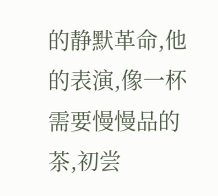的静默革命,他的表演,像一杯需要慢慢品的茶,初尝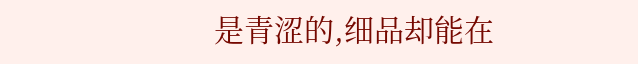是青涩的,细品却能在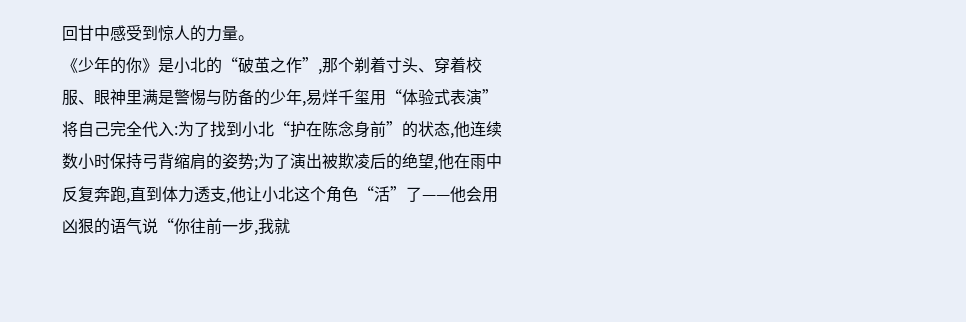回甘中感受到惊人的力量。
《少年的你》是小北的“破茧之作”,那个剃着寸头、穿着校服、眼神里满是警惕与防备的少年,易烊千玺用“体验式表演”将自己完全代入:为了找到小北“护在陈念身前”的状态,他连续数小时保持弓背缩肩的姿势;为了演出被欺凌后的绝望,他在雨中反复奔跑,直到体力透支,他让小北这个角色“活”了——他会用凶狠的语气说“你往前一步,我就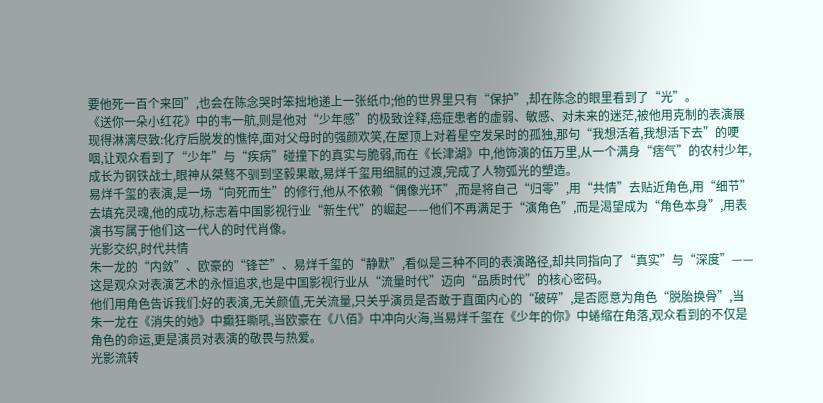要他死一百个来回”,也会在陈念哭时笨拙地递上一张纸巾;他的世界里只有“保护”,却在陈念的眼里看到了“光”。
《送你一朵小红花》中的韦一航,则是他对“少年感”的极致诠释,癌症患者的虚弱、敏感、对未来的迷茫,被他用克制的表演展现得淋漓尽致:化疗后脱发的憔悴,面对父母时的强颜欢笑,在屋顶上对着星空发呆时的孤独,那句“我想活着,我想活下去”的哽咽,让观众看到了“少年”与“疾病”碰撞下的真实与脆弱,而在《长津湖》中,他饰演的伍万里,从一个满身“痞气”的农村少年,成长为钢铁战士,眼神从桀骜不驯到坚毅果敢,易烊千玺用细腻的过渡,完成了人物弧光的塑造。
易烊千玺的表演,是一场“向死而生”的修行,他从不依赖“偶像光环”,而是将自己“归零”,用“共情”去贴近角色,用“细节”去填充灵魂,他的成功,标志着中国影视行业“新生代”的崛起——他们不再满足于“演角色”,而是渴望成为“角色本身”,用表演书写属于他们这一代人的时代肖像。
光影交织,时代共情
朱一龙的“内敛”、欧豪的“锋芒”、易烊千玺的“静默”,看似是三种不同的表演路径,却共同指向了“真实”与“深度”——这是观众对表演艺术的永恒追求,也是中国影视行业从“流量时代”迈向“品质时代”的核心密码。
他们用角色告诉我们:好的表演,无关颜值,无关流量,只关乎演员是否敢于直面内心的“破碎”,是否愿意为角色“脱胎换骨”,当朱一龙在《消失的她》中癫狂嘶吼,当欧豪在《八佰》中冲向火海,当易烊千玺在《少年的你》中蜷缩在角落,观众看到的不仅是角色的命运,更是演员对表演的敬畏与热爱。
光影流转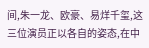间,朱一龙、欧豪、易烊千玺,这三位演员正以各自的姿态,在中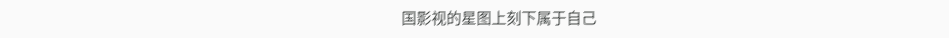国影视的星图上刻下属于自己